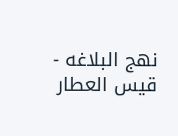نهج البلاغه - قيس العطار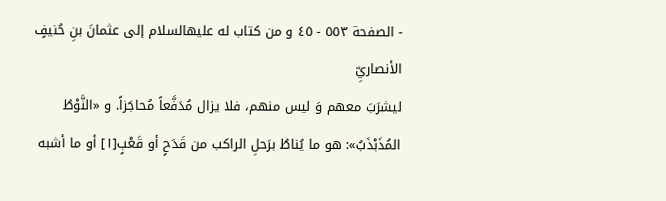- الصفحة ٥٥٣ - ٤٥ و من كتاب له عليهالسلام إلى عثمانَ بنِ حُنيفٍ الأنصاريِّ
ليشرَبَ معهم وَ ليس منهم، فلا يزال مُدَفَّعاً مُحاجَزاً. و «النَّوْطُ المُذَبْذَبُ»: هو ما يُناطُ برَحلِ الراكب من قَدَحٍ أو قَعْبٍ[١] أو ما أشبه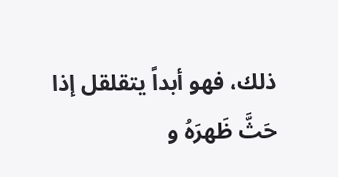ذلك، فهو أبداً يتقلقل إذا حَثَّ ظَهرَهُ و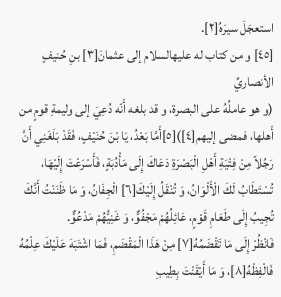استعجَلَ سيرَهُ[٢].
[٤٥] و من كتاب له عليهالسلام إلى عثمانَ[٣] بنِ حُنيفٍ الأنصاريِّ
(و هو عاملُهُ على البصرة، و قد بلغه أَنّه دُعِيَ إلى وليمةِ قومٍ من أَهلها، فمضى إليهم[٤])[٥]أَمَّا بَعْدُ، يَا بْنَ حُنَيْفٍ، فَقَدْ بَلَغَنِي أَنَّ رَجُلاً مِنْ فِتْيَةِ أَهْلِ الْبَصْرَةِ دَعَاكَ إِلَى مَأْدُبَةٍ، فَأَسْرَعْتَ إِلَيْهَا، تُسْتَطَابُ لَكَ الْأَلْوَانُ، وَ تُنْقَلُ إِلَيْكَ[٦] الْجِفَانُ، وَ مَا ظَنَنْتُ أَنَّكَ تُجِيبُ إِلَى طَعَامِ قَوْمٍ، عَائِلُهُمْ مَجْفُوٌّ، وَ غَنِيُّهُمْ مَدْعُوٌّ.
فَانْظُرْ إِلَى مَا تَقْضَمُهُ[٧] مِنْ هَذَا الْمَقْضَمِ، فَمَا اشْتَبَهَ عَلَيْكَ عِلْمُهُ فَالْفِظْهُ[٨]، وَ مَا أَيْقَنْتَ بِطِيبِ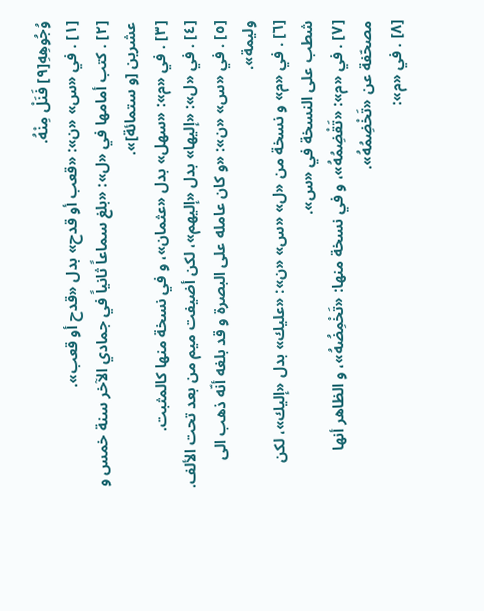وُجُوهِهِ[٩] فَنَلْ مِنْهُ.
[١] . في «س» «ن»: «قعب أو قدح» بدل «قدح أو قعب».
[٢] . كتب أمامها في «ل»: «بلغ سماعاً ثانياً في جمادي الآخر سنة خمس و عشرين [و ستمائة]».
[٣] . في «م»: «سهل» بدل «عثمان»، و في نسخة منها كالمثبت.
[٤] . في «ل»: «إليها» بدل «إليهم»، لكن أضيفت ميم من بعد تحت الألف.
[٥] . في «س» «ن»: «و كان عامله على البصرة و قد بلغه أنّه ذهب الى وليمة».
[٦] . في «م» و نسخة من «ل» «س» «ن»: «عليك» بدل «إليك»، لكن شطب على النسخة في «س».
[٧] . في «م»: «تَقْضِمُهُ»، و في نسخة منها: «تَخْمِضُهُ»، و الظاهر أنها مصحّفة عن «تَخْضِمُهُ».
[٨] . في «م»: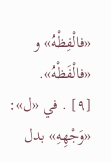«فالْفِظْهُ» و «فالْفَظْهُ».
[٩] . في «ل»: «وَجْهِهِ» بدل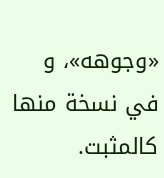«وجوهه»، و في نسخة منها كالمثبت.